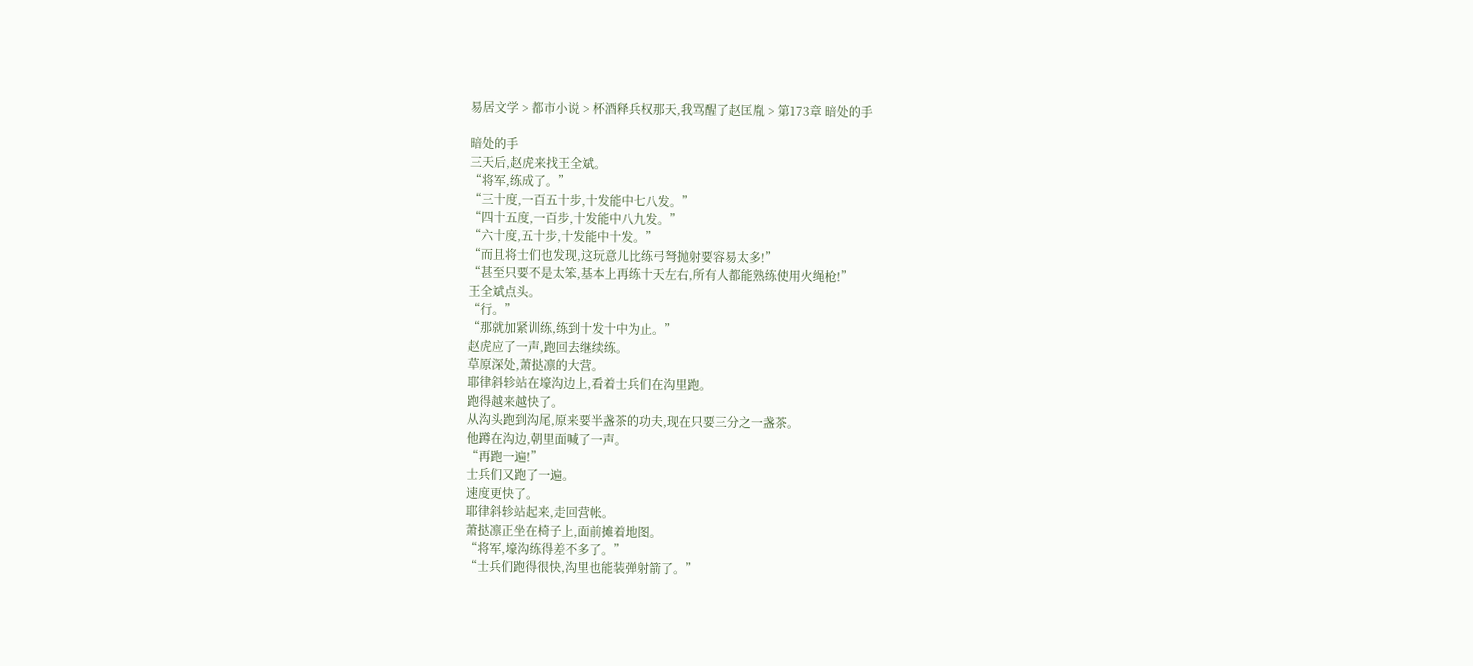易居文学 > 都市小说 > 杯酒释兵权那天,我骂醒了赵匡胤 > 第173章 暗处的手

暗处的手
三天后,赵虎来找王全斌。
“将军,练成了。”
“三十度,一百五十步,十发能中七八发。”
“四十五度,一百步,十发能中八九发。”
“六十度,五十步,十发能中十发。”
“而且将士们也发现,这玩意儿比练弓弩抛射要容易太多!”
“甚至只要不是太笨,基本上再练十天左右,所有人都能熟练使用火绳枪!”
王全斌点头。
“行。”
“那就加紧训练,练到十发十中为止。”
赵虎应了一声,跑回去继续练。
草原深处,萧挞凛的大营。
耶律斜轸站在壕沟边上,看着士兵们在沟里跑。
跑得越来越快了。
从沟头跑到沟尾,原来要半盏茶的功夫,现在只要三分之一盏茶。
他蹲在沟边,朝里面喊了一声。
“再跑一遍!”
士兵们又跑了一遍。
速度更快了。
耶律斜轸站起来,走回营帐。
萧挞凛正坐在椅子上,面前摊着地图。
“将军,壕沟练得差不多了。”
“士兵们跑得很快,沟里也能装弹射箭了。”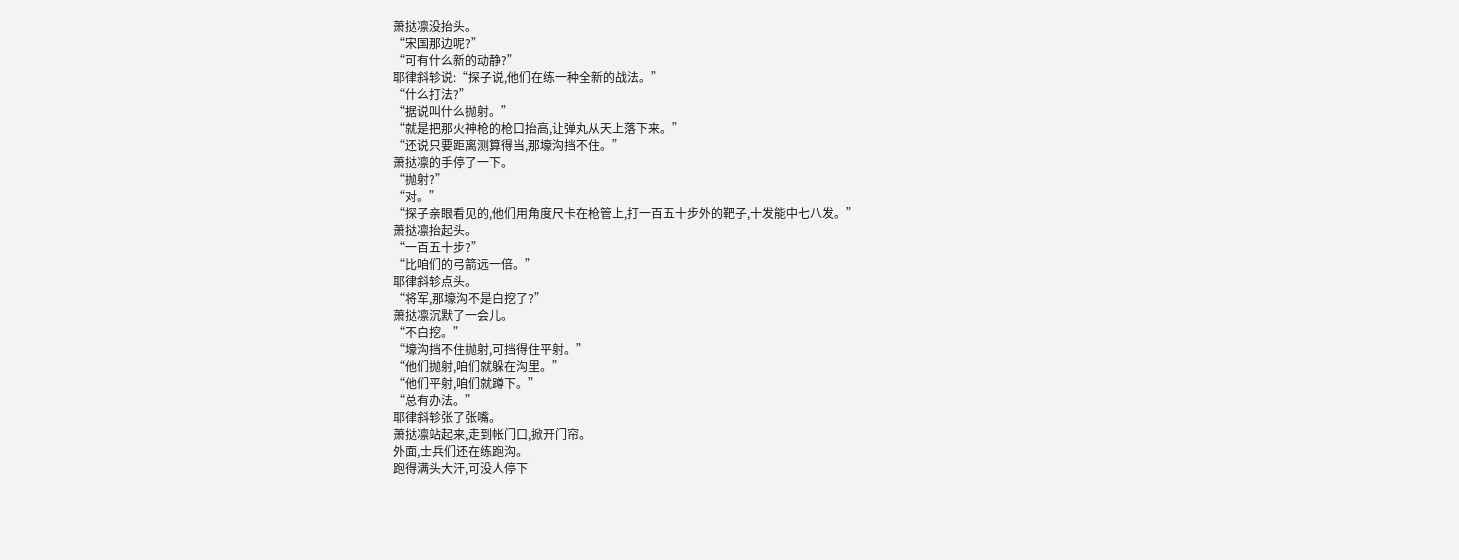萧挞凛没抬头。
“宋国那边呢?”
“可有什么新的动静?”
耶律斜轸说:“探子说,他们在练一种全新的战法。”
“什么打法?”
“据说叫什么抛射。”
“就是把那火神枪的枪口抬高,让弹丸从天上落下来。”
“还说只要距离测算得当,那壕沟挡不住。”
萧挞凛的手停了一下。
“抛射?”
“对。”
“探子亲眼看见的,他们用角度尺卡在枪管上,打一百五十步外的靶子,十发能中七八发。”
萧挞凛抬起头。
“一百五十步?”
“比咱们的弓箭远一倍。”
耶律斜轸点头。
“将军,那壕沟不是白挖了?”
萧挞凛沉默了一会儿。
“不白挖。”
“壕沟挡不住抛射,可挡得住平射。”
“他们抛射,咱们就躲在沟里。”
“他们平射,咱们就蹲下。”
“总有办法。”
耶律斜轸张了张嘴。
萧挞凛站起来,走到帐门口,掀开门帘。
外面,士兵们还在练跑沟。
跑得满头大汗,可没人停下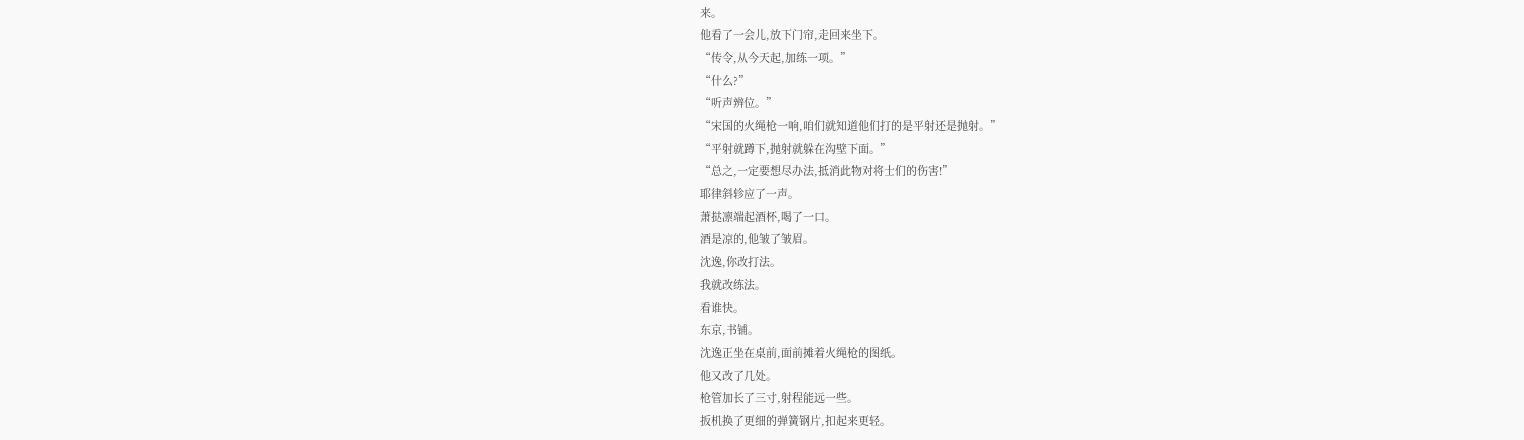来。
他看了一会儿,放下门帘,走回来坐下。
“传令,从今天起,加练一项。”
“什么?”
“听声辨位。”
“宋国的火绳枪一响,咱们就知道他们打的是平射还是抛射。”
“平射就蹲下,抛射就躲在沟壁下面。”
“总之,一定要想尽办法,抵消此物对将士们的伤害!”
耶律斜轸应了一声。
萧挞凛端起酒杯,喝了一口。
酒是凉的,他皱了皱眉。
沈逸,你改打法。
我就改练法。
看谁快。
东京,书铺。
沈逸正坐在桌前,面前摊着火绳枪的图纸。
他又改了几处。
枪管加长了三寸,射程能远一些。
扳机换了更细的弹簧钢片,扣起来更轻。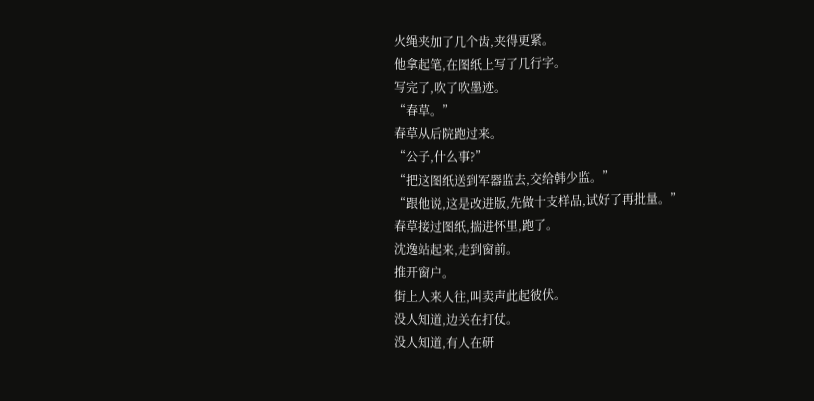火绳夹加了几个齿,夹得更紧。
他拿起笔,在图纸上写了几行字。
写完了,吹了吹墨迹。
“春草。”
春草从后院跑过来。
“公子,什么事?”
“把这图纸送到军器监去,交给韩少监。”
“跟他说,这是改进版,先做十支样品,试好了再批量。”
春草接过图纸,揣进怀里,跑了。
沈逸站起来,走到窗前。
推开窗户。
街上人来人往,叫卖声此起彼伏。
没人知道,边关在打仗。
没人知道,有人在研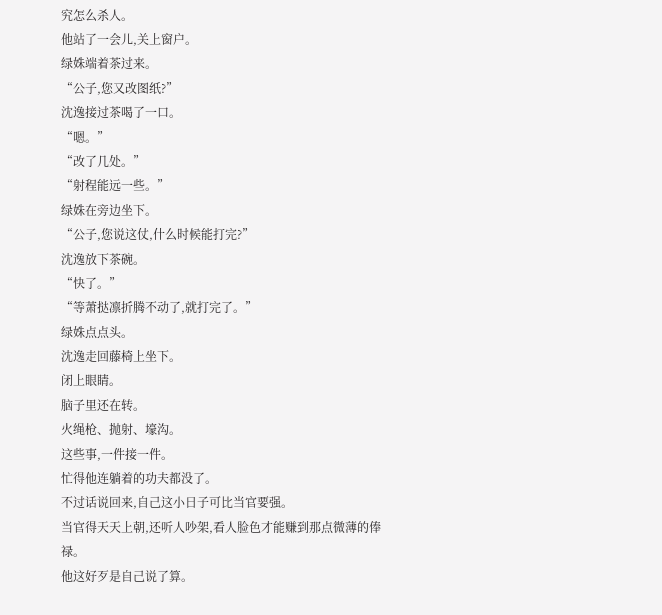究怎么杀人。
他站了一会儿,关上窗户。
绿姝端着茶过来。
“公子,您又改图纸?”
沈逸接过茶喝了一口。
“嗯。”
“改了几处。”
“射程能远一些。”
绿姝在旁边坐下。
“公子,您说这仗,什么时候能打完?”
沈逸放下茶碗。
“快了。”
“等萧挞凛折腾不动了,就打完了。”
绿姝点点头。
沈逸走回藤椅上坐下。
闭上眼睛。
脑子里还在转。
火绳枪、抛射、壕沟。
这些事,一件接一件。
忙得他连躺着的功夫都没了。
不过话说回来,自己这小日子可比当官要强。
当官得天天上朝,还听人吵架,看人脸色才能赚到那点微薄的俸禄。
他这好歹是自己说了算。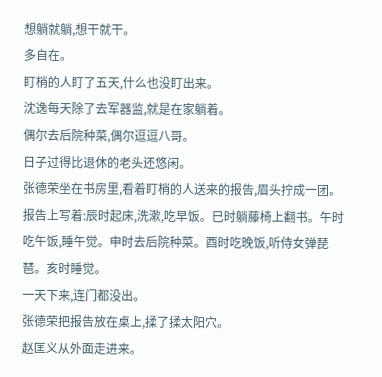想躺就躺,想干就干。
多自在。
盯梢的人盯了五天,什么也没盯出来。
沈逸每天除了去军器监,就是在家躺着。
偶尔去后院种菜,偶尔逗逗八哥。
日子过得比退休的老头还悠闲。
张德荣坐在书房里,看着盯梢的人送来的报告,眉头拧成一团。
报告上写着:辰时起床,洗漱,吃早饭。巳时躺藤椅上翻书。午时吃午饭,睡午觉。申时去后院种菜。酉时吃晚饭,听侍女弹琵琶。亥时睡觉。
一天下来,连门都没出。
张德荣把报告放在桌上,揉了揉太阳穴。
赵匡义从外面走进来。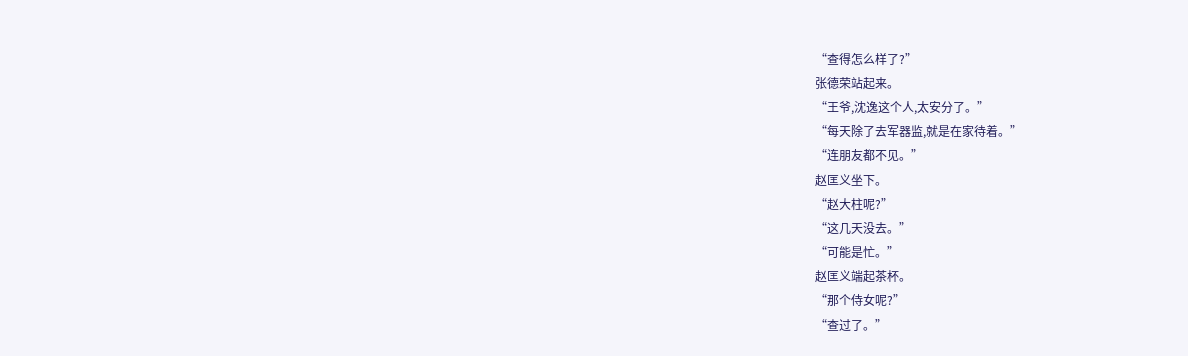“查得怎么样了?”
张德荣站起来。
“王爷,沈逸这个人,太安分了。”
“每天除了去军器监,就是在家待着。”
“连朋友都不见。”
赵匡义坐下。
“赵大柱呢?”
“这几天没去。”
“可能是忙。”
赵匡义端起茶杯。
“那个侍女呢?”
“查过了。”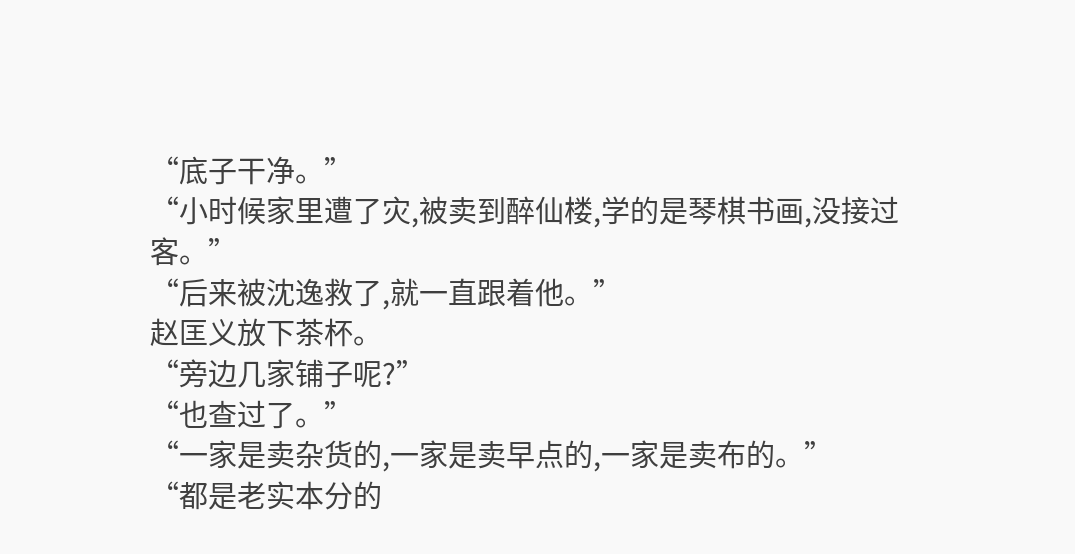“底子干净。”
“小时候家里遭了灾,被卖到醉仙楼,学的是琴棋书画,没接过客。”
“后来被沈逸救了,就一直跟着他。”
赵匡义放下茶杯。
“旁边几家铺子呢?”
“也查过了。”
“一家是卖杂货的,一家是卖早点的,一家是卖布的。”
“都是老实本分的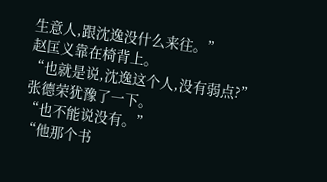生意人,跟沈逸没什么来往。”
赵匡义靠在椅背上。
“也就是说,沈逸这个人,没有弱点?”
张德荣犹豫了一下。
“也不能说没有。”
“他那个书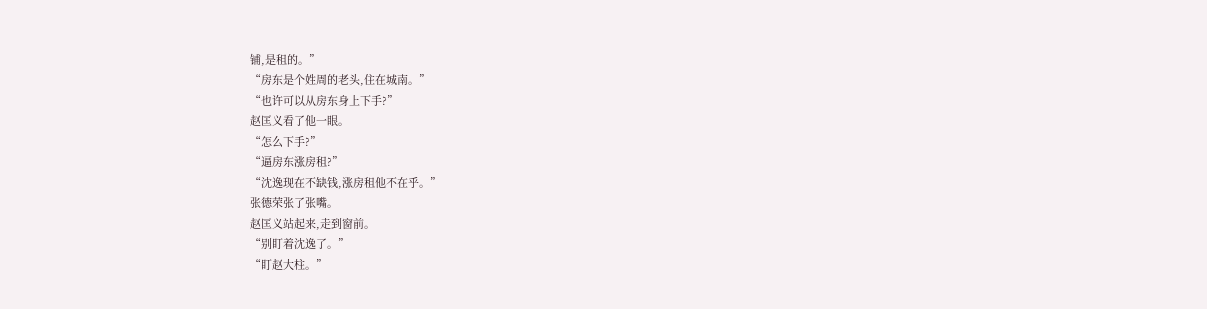铺,是租的。”
“房东是个姓周的老头,住在城南。”
“也许可以从房东身上下手?”
赵匡义看了他一眼。
“怎么下手?”
“逼房东涨房租?”
“沈逸现在不缺钱,涨房租他不在乎。”
张德荣张了张嘴。
赵匡义站起来,走到窗前。
“别盯着沈逸了。”
“盯赵大柱。”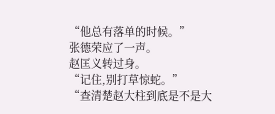“他总有落单的时候。”
张德荣应了一声。
赵匡义转过身。
“记住,别打草惊蛇。”
“查清楚赵大柱到底是不是大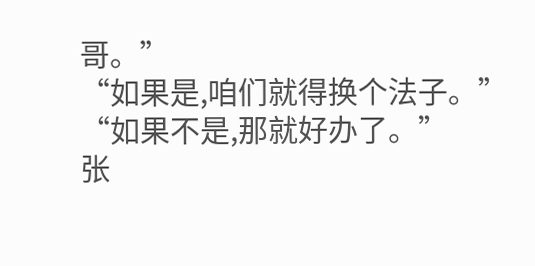哥。”
“如果是,咱们就得换个法子。”
“如果不是,那就好办了。”
张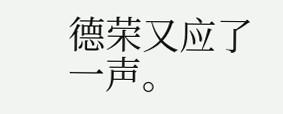德荣又应了一声。